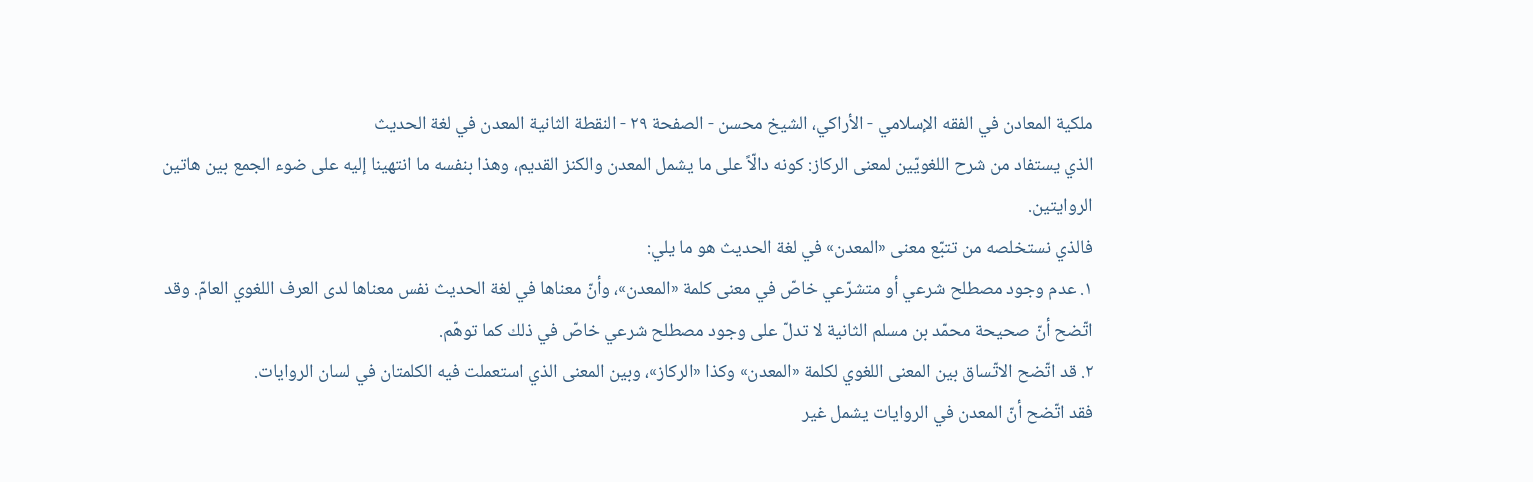ملكية المعادن في الفقه الإسلامي - الأراكي، الشيخ محسن - الصفحة ٢٩ - النقطة الثانية المعدن في لغة الحديث
الذي يستفاد من شرح اللغويّين لمعنى الركاز: كونه دالّاً على ما يشمل المعدن والكنز القديم، وهذا بنفسه ما انتهينا إليه على ضوء الجمع بين هاتين الروايتين.
فالذي نستخلصه من تتبّع معنى «المعدن» في لغة الحديث هو ما يلي:
١. عدم وجود مصطلح شرعي أو متشرّعي خاصّ في معنى كلمة «المعدن»، وأنّ معناها في لغة الحديث نفس معناها لدى العرف اللغوي العامّ. وقد اتّضح أنّ صحيحة محمّد بن مسلم الثانية لا تدلّ على وجود مصطلح شرعي خاصّ في ذلك كما توهّم.
٢. قد اتّضح الاتّساق بين المعنى اللغوي لكلمة «المعدن» وكذا «الركاز»، وبين المعنى الذي استعملت فيه الكلمتان في لسان الروايات.
فقد اتّضح أنّ المعدن في الروايات يشمل غير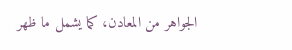الجواهر من المعادن، كما يشمل ما ظهر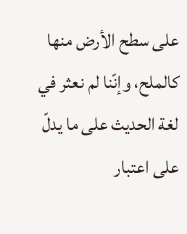على سطح الأرض منها كالملح، وإنّنا لم نعثر في لغة الحديث على ما يدلّ على اعتبار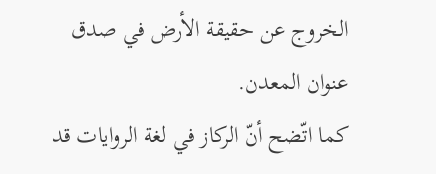الخروج عن حقيقة الأرض في صدق عنوان المعدن.
كما اتّضح أنّ الركاز في لغة الروايات قد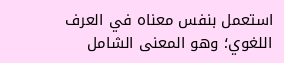استعمل بنفس معناه في العرف اللغوي؛ وهو المعنى الشامل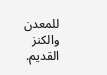للمعدن والكنز القديم.